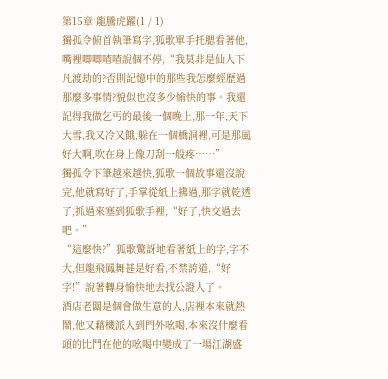第15章 龍騰虎躍(1 / 1)
獨孤令俯首執筆寫字,狐歌單手托腮看著他,嘴裡唧唧喳喳說個不停,“我莫非是仙人下凡渡劫的?否則記憶中的那些我怎麼經歷過那麼多事情?貌似也沒多少愉快的事。我還記得我做乞丐的最後一個晚上,那一年,天下大雪,我又冷又餓,躲在一個橋洞裡,可是那風好大啊,吹在身上像刀刮一般疼……”
獨孤令下筆越來越快,狐歌一個故事還沒說完,他就寫好了,手掌從紙上拂過,那字就乾透了,抓過來塞到狐歌手裡,“好了,快交過去吧。”
“這麼快?”狐歌驚訝地看著紙上的字,字不大,但龍飛鳳舞甚是好看,不禁誇道,“好字!”說著轉身愉快地去找公證人了。
酒店老闆是個會做生意的人,店裡本來就熱鬧,他又藉機派人到門外吆喝,本來沒什麼看頭的比鬥在他的吆喝中變成了一場江湖盛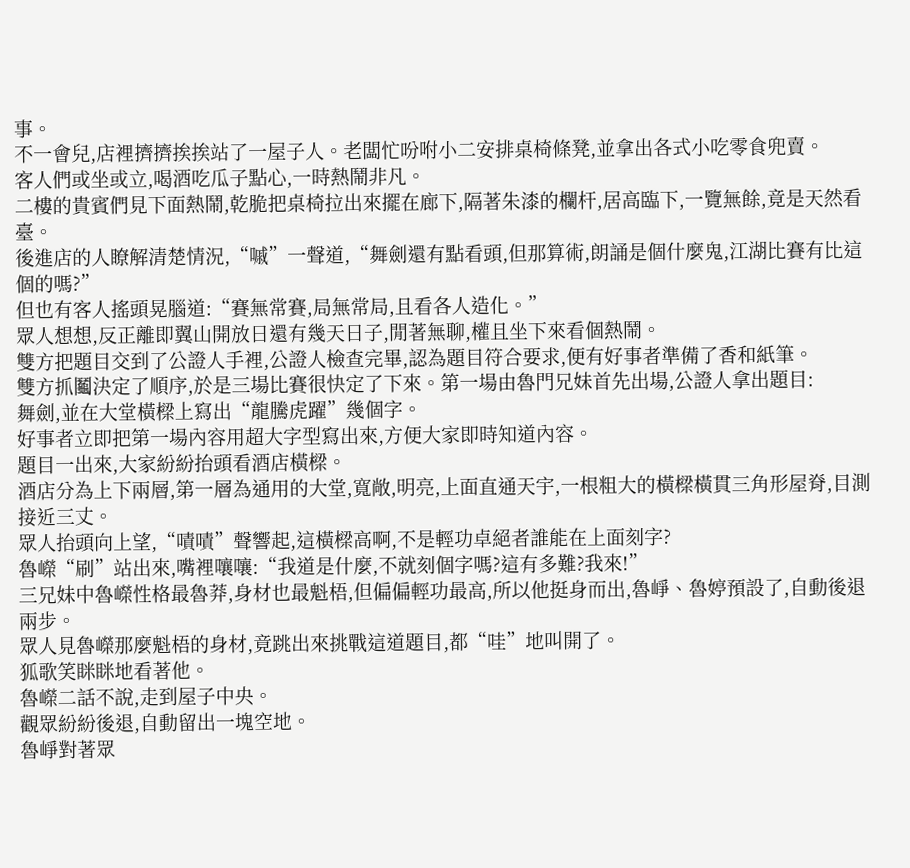事。
不一會兒,店裡擠擠挨挨站了一屋子人。老闆忙吩咐小二安排桌椅條凳,並拿出各式小吃零食兜賣。
客人們或坐或立,喝酒吃瓜子點心,一時熱鬧非凡。
二樓的貴賓們見下面熱鬧,乾脆把桌椅拉出來擺在廊下,隔著朱漆的欄杆,居高臨下,一覽無餘,竟是天然看臺。
後進店的人瞭解清楚情況,“嘁”一聲道,“舞劍還有點看頭,但那算術,朗誦是個什麼鬼,江湖比賽有比這個的嗎?”
但也有客人搖頭晃腦道:“賽無常賽,局無常局,且看各人造化。”
眾人想想,反正離即翼山開放日還有幾天日子,閒著無聊,權且坐下來看個熱鬧。
雙方把題目交到了公證人手裡,公證人檢查完畢,認為題目符合要求,便有好事者準備了香和紙筆。
雙方抓鬮決定了順序,於是三場比賽很快定了下來。第一場由魯門兄妹首先出場,公證人拿出題目:
舞劍,並在大堂橫樑上寫出“龍騰虎躍”幾個字。
好事者立即把第一場內容用超大字型寫出來,方便大家即時知道內容。
題目一出來,大家紛紛抬頭看酒店橫樑。
酒店分為上下兩層,第一層為通用的大堂,寬敞,明亮,上面直通天宇,一根粗大的橫樑橫貫三角形屋脊,目測接近三丈。
眾人抬頭向上望,“嘖嘖”聲響起,這橫樑高啊,不是輕功卓絕者誰能在上面刻字?
魯嶸“刷”站出來,嘴裡嚷嚷:“我道是什麼,不就刻個字嗎?這有多難?我來!”
三兄妹中魯嶸性格最魯莽,身材也最魁梧,但偏偏輕功最高,所以他挺身而出,魯崢、魯婷預設了,自動後退兩步。
眾人見魯嶸那麼魁梧的身材,竟跳出來挑戰這道題目,都“哇”地叫開了。
狐歌笑眯眯地看著他。
魯嶸二話不說,走到屋子中央。
觀眾紛紛後退,自動留出一塊空地。
魯崢對著眾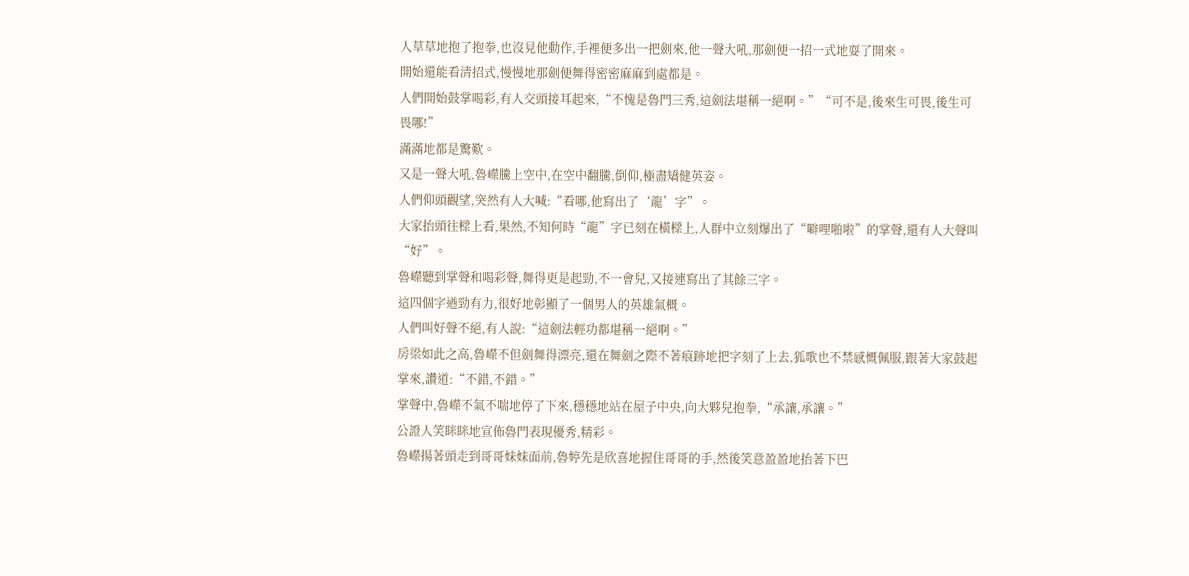人草草地抱了抱拳,也沒見他動作,手裡便多出一把劍來,他一聲大吼,那劍便一招一式地耍了開來。
開始還能看清招式,慢慢地那劍便舞得密密麻麻到處都是。
人們開始鼓掌喝彩,有人交頭接耳起來,“不愧是魯門三秀,這劍法堪稱一絕啊。”“可不是,後來生可畏,後生可畏哪!”
滿滿地都是驚歎。
又是一聲大吼,魯嶸騰上空中,在空中翻騰,倒仰,極盡矯健英姿。
人們仰頭觀望,突然有人大喊:“看哪,他寫出了‘龍’字”。
大家抬頭往樑上看,果然,不知何時“龍”字已刻在橫樑上,人群中立刻爆出了“噼哩啪啦”的掌聲,還有人大聲叫“好”。
魯嶸聽到掌聲和喝彩聲,舞得更是起勁,不一會兒,又接連寫出了其餘三字。
這四個字遒勁有力,很好地彰顯了一個男人的英雄氣概。
人們叫好聲不絕,有人說:“這劍法輕功都堪稱一絕啊。”
房梁如此之高,魯嶸不但劍舞得漂亮,還在舞劍之際不著痕跡地把字刻了上去,狐歌也不禁感慨佩服,跟著大家鼓起掌來,讚道:“不錯,不錯。”
掌聲中,魯嶸不氣不喘地停了下來,穩穩地站在屋子中央,向大夥兒抱拳,“承讓,承讓。”
公證人笑眯眯地宣佈魯門表現優秀,精彩。
魯嶸揚著頭走到哥哥妹妹面前,魯婷先是欣喜地握住哥哥的手,然後笑意盈盈地抬著下巴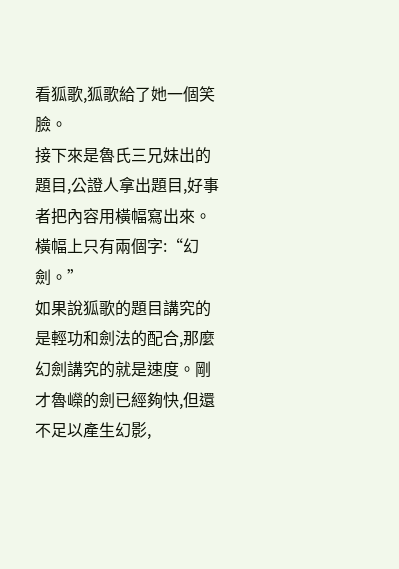看狐歌,狐歌給了她一個笑臉。
接下來是魯氏三兄妹出的題目,公證人拿出題目,好事者把內容用橫幅寫出來。
橫幅上只有兩個字:“幻劍。”
如果說狐歌的題目講究的是輕功和劍法的配合,那麼幻劍講究的就是速度。剛才魯嶸的劍已經夠快,但還不足以產生幻影,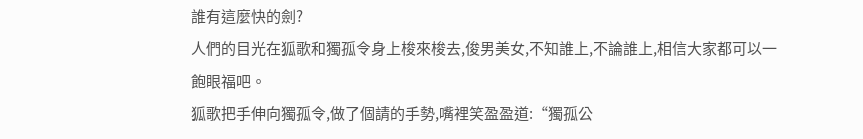誰有這麼快的劍?
人們的目光在狐歌和獨孤令身上梭來梭去,俊男美女,不知誰上,不論誰上,相信大家都可以一飽眼福吧。
狐歌把手伸向獨孤令,做了個請的手勢,嘴裡笑盈盈道:“獨孤公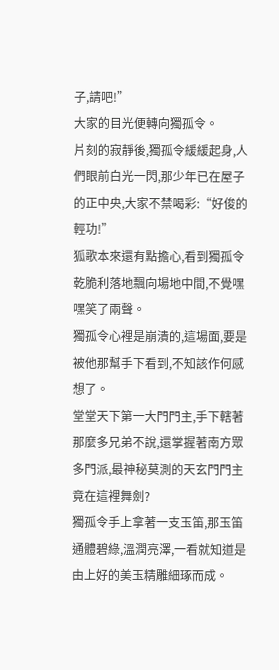子,請吧!”
大家的目光便轉向獨孤令。
片刻的寂靜後,獨孤令緩緩起身,人們眼前白光一閃,那少年已在屋子的正中央,大家不禁喝彩:“好俊的輕功!”
狐歌本來還有點擔心,看到獨孤令乾脆利落地飄向場地中間,不覺嘿嘿笑了兩聲。
獨孤令心裡是崩潰的,這場面,要是被他那幫手下看到,不知該作何感想了。
堂堂天下第一大門門主,手下轄著那麼多兄弟不說,還掌握著南方眾多門派,最神秘莫測的天玄門門主竟在這裡舞劍?
獨孤令手上拿著一支玉笛,那玉笛通體碧綠,溫潤亮澤,一看就知道是由上好的美玉精雕細琢而成。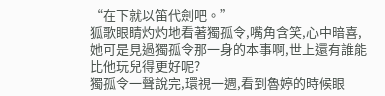“在下就以笛代劍吧。”
狐歌眼睛灼灼地看著獨孤令,嘴角含笑,心中暗喜,她可是見過獨孤令那一身的本事啊,世上還有誰能比他玩兒得更好呢?
獨孤令一聲說完,環視一週,看到魯婷的時候眼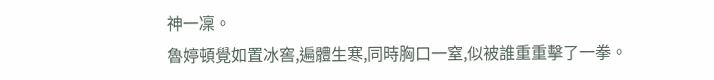神一凜。
魯婷頓覺如置冰窖,遍體生寒,同時胸口一窒,似被誰重重擊了一拳。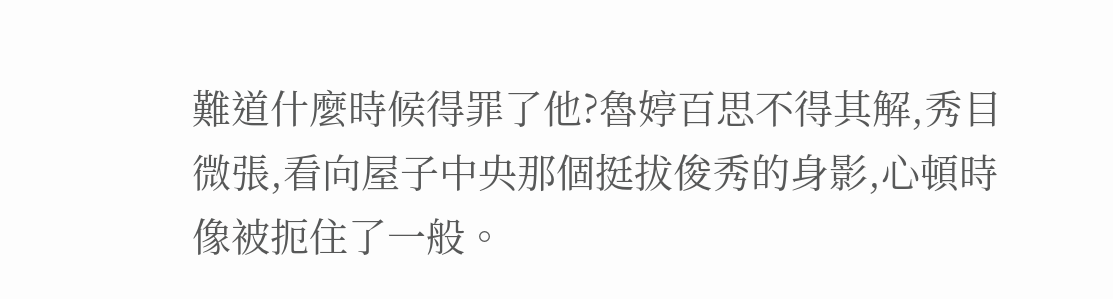難道什麼時候得罪了他?魯婷百思不得其解,秀目微張,看向屋子中央那個挺拔俊秀的身影,心頓時像被扼住了一般。